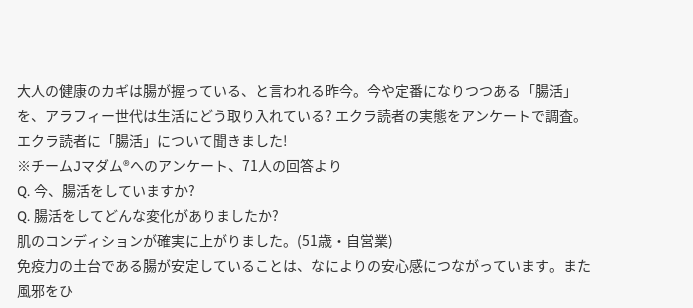大人の健康のカギは腸が握っている、と言われる昨今。今や定番になりつつある「腸活」を、アラフィー世代は生活にどう取り入れている? エクラ読者の実態をアンケートで調査。
エクラ読者に「腸活」について聞きました!
※チームJマダム®へのアンケート、71人の回答より
Q. 今、腸活をしていますか?
Q. 腸活をしてどんな変化がありましたか?
肌のコンディションが確実に上がりました。(51歳・自営業)
免疫力の土台である腸が安定していることは、なによりの安心感につながっています。また風邪をひ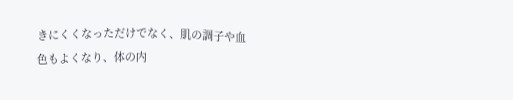きにくくなっただけでなく、肌の調子や血色もよくなり、体の内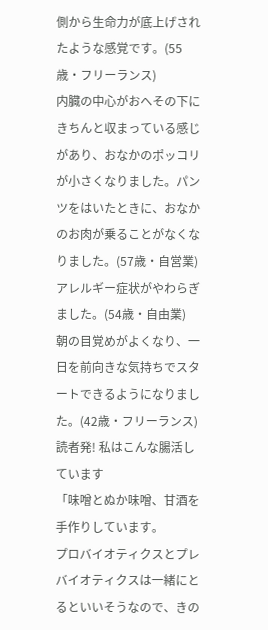側から生命力が底上げされたような感覚です。(55歳・フリーランス)
内臓の中心がおへその下にきちんと収まっている感じがあり、おなかのポッコリが小さくなりました。パンツをはいたときに、おなかのお肉が乗ることがなくなりました。(57歳・自営業)
アレルギー症状がやわらぎました。(54歳・自由業)
朝の目覚めがよくなり、一日を前向きな気持ちでスタートできるようになりました。(42歳・フリーランス)
読者発! 私はこんな腸活しています
「味噌とぬか味噌、甘酒を手作りしています。
プロバイオティクスとプレバイオティクスは一緒にとるといいそうなので、きの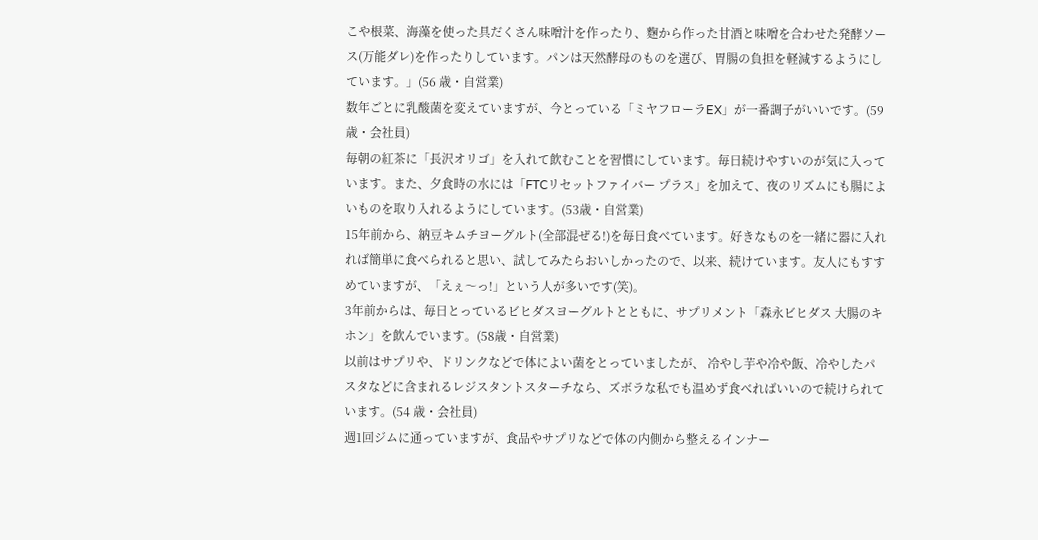こや根菜、海藻を使った具だくさん味噌汁を作ったり、麴から作った甘酒と味噌を合わせた発酵ソース(万能ダレ)を作ったりしています。パンは天然酵母のものを選び、胃腸の負担を軽減するようにしています。」(56 歳・自営業)
数年ごとに乳酸菌を変えていますが、今とっている「ミヤフローラEX」が一番調子がいいです。(59歳・会社員)
毎朝の紅茶に「長沢オリゴ」を入れて飲むことを習慣にしています。毎日続けやすいのが気に入っています。また、夕食時の水には「FTCリセットファイバー プラス」を加えて、夜のリズムにも腸によいものを取り入れるようにしています。(53歳・自営業)
15年前から、納豆キムチヨーグルト(全部混ぜる!)を毎日食べています。好きなものを一緒に器に入れれば簡単に食べられると思い、試してみたらおいしかったので、以来、続けています。友人にもすすめていますが、「えぇ〜っ!」という人が多いです(笑)。
3年前からは、毎日とっているビヒダスヨーグルトとともに、サプリメント「森永ビヒダス 大腸のキホン」を飲んでいます。(58歳・自営業)
以前はサプリや、ドリンクなどで体によい菌をとっていましたが、 冷やし芋や冷や飯、冷やしたパスタなどに含まれるレジスタントスターチなら、ズボラな私でも温めず食べればいいので続けられています。(54 歳・会社員)
週1回ジムに通っていますが、食品やサプリなどで体の内側から整えるインナー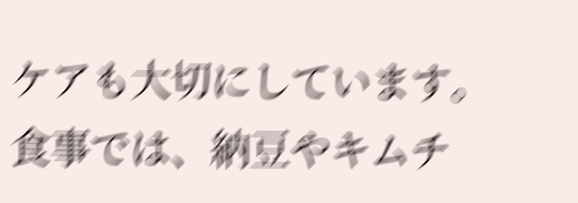ケアも大切にしています。
食事では、納豆やキムチ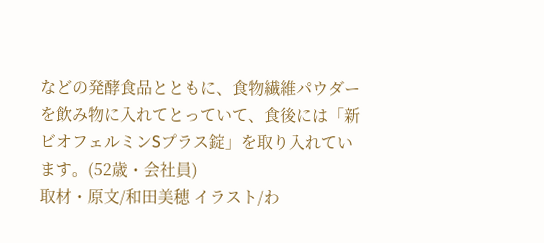などの発酵食品とともに、食物繊維パウダーを飲み物に入れてとっていて、食後には「新ビオフェルミンSプラス錠」を取り入れています。(52歳・会社員)
取材・原文/和田美穂 イラスト/わ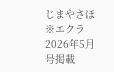じまやさほ ※エクラ2026年5月号掲載